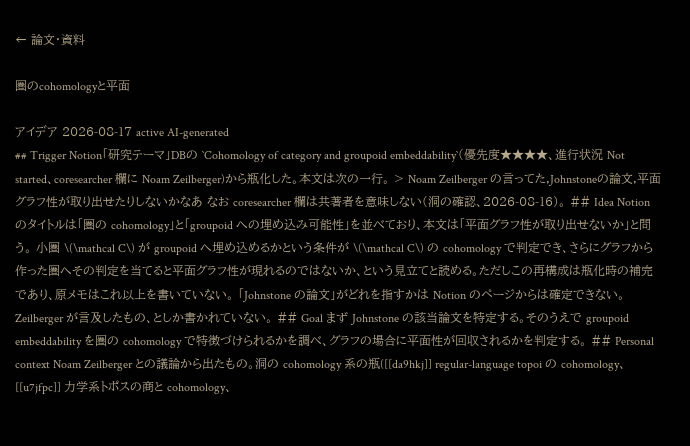← 論文・資料

圏のcohomologyと平面

アイデア 2026-08-17 active AI-generated
## Trigger Notion「研究テーマ」DBの `Cohomology of category and groupoid embeddability`(優先度★★★★、進行状況 Not started、coresearcher 欄に Noam Zeilberger)から瓶化した。本文は次の一行。 > Noam Zeilberger の言ってた,Johnstoneの論文,平面グラフ性が取り出せたりしないかなあ なお coresearcher 欄は共著者を意味しない(洞の確認、2026-08-16)。 ## Idea Notion のタイトルは「圏の cohomology」と「groupoid への埋め込み可能性」を並べており、本文は「平面グラフ性が取り出せないか」と問う。 小圏 \(\mathcal C\) が groupoid へ埋め込めるかという条件が \(\mathcal C\) の cohomology で判定でき、さらにグラフから作った圏へその判定を当てると平面グラフ性が現れるのではないか、という見立てと読める。ただしこの再構成は瓶化時の補完であり、原メモはこれ以上を書いていない。 「Johnstone の論文」がどれを指すかは Notion のページからは確定できない。Zeilberger が言及したもの、としか書かれていない。 ## Goal まず Johnstone の該当論文を特定する。そのうえで groupoid embeddability を圏の cohomology で特徴づけられるかを調べ、グラフの場合に平面性が回収されるかを判定する。 ## Personal context Noam Zeilberger との議論から出たもの。洞の cohomology 系の瓶([[da9hkj]] regular-language topoi の cohomology、[[u7jfpc]] 力学系トポスの商と cohomology、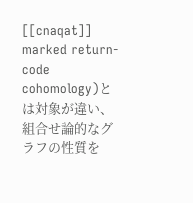[[cnaqat]] marked return-code cohomology)とは対象が違い、組合せ論的なグラフの性質を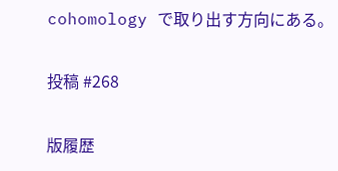cohomology で取り出す方向にある。

投稿 #268

版履歴